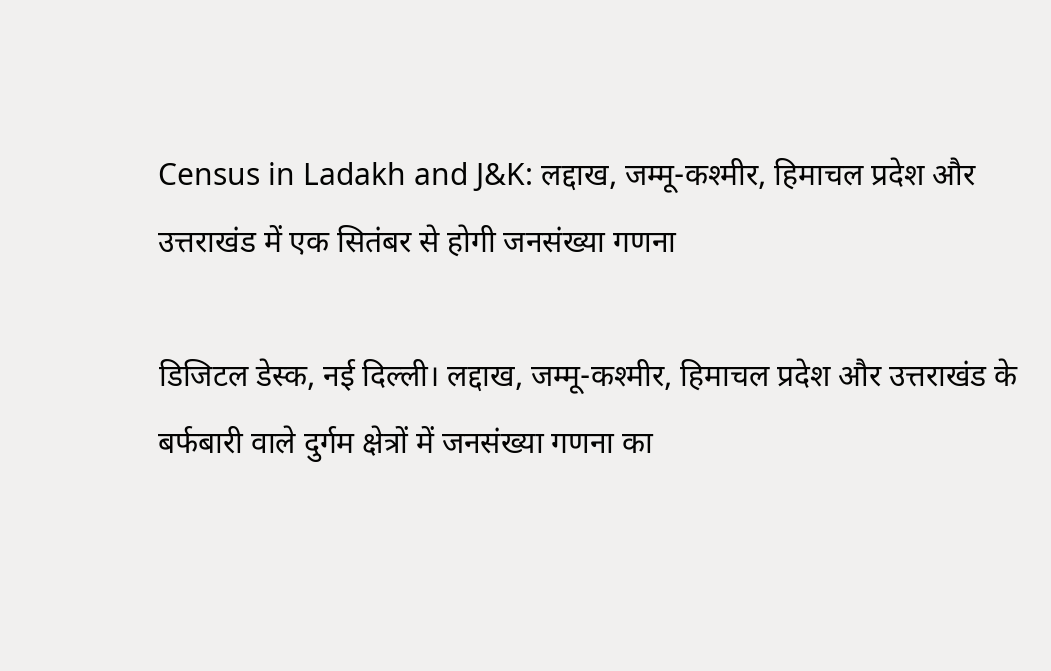Census in Ladakh and J&K: लद्दाख, जम्मू-कश्मीर, हिमाचल प्रदेश और उत्तराखंड में एक सितंबर से होगी जनसंख्या गणना

डिजिटल डेस्क, नई दिल्ली। लद्दाख, जम्मू-कश्मीर, हिमाचल प्रदेश और उत्तराखंड के बर्फबारी वाले दुर्गम क्षेत्रों में जनसंख्या गणना का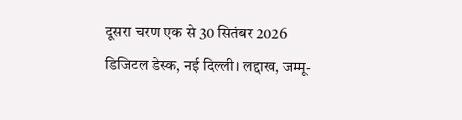दूसरा चरण एक से 30 सितंबर 2026
डिजिटल डेस्क, नई दिल्ली। लद्दाख, जम्मू-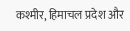कश्मीर, हिमाचल प्रदेश और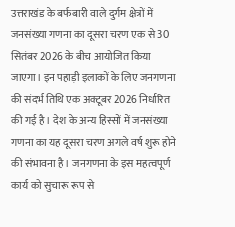उत्तराखंड के बर्फबारी वाले दुर्गम क्षेत्रों में जनसंख्या गणना का दूसरा चरण एक से 30 सितंबर 2026 के बीच आयोजित किया जाएगा। इन पहाड़ी इलाकों के लिए जनगणना की संदर्भ तिथि एक अक्टूबर 2026 निर्धारित की गई है। देश के अन्य हिस्सों में जनसंख्या गणना का यह दूसरा चरण अगले वर्ष शुरू होने की संभावना है। जनगणना के इस महत्वपूर्ण कार्य को सुचारू रूप से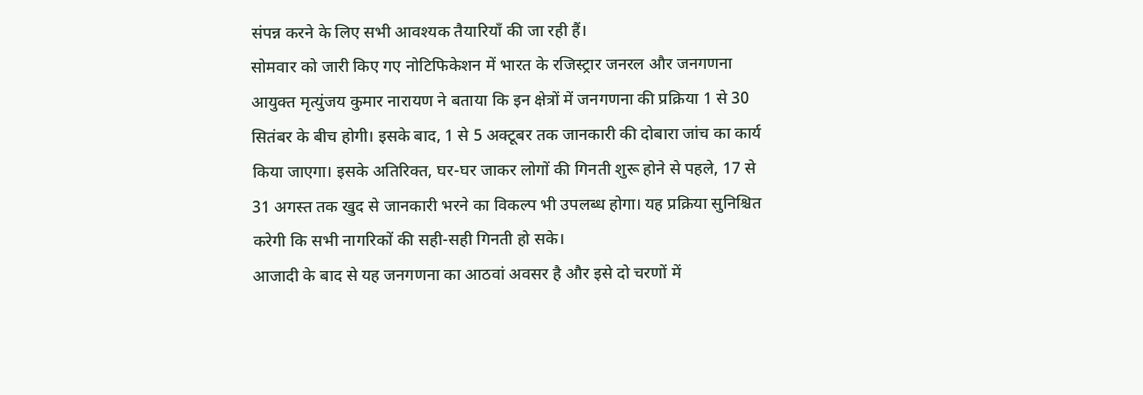संपन्न करने के लिए सभी आवश्यक तैयारियाँ की जा रही हैं।
सोमवार को जारी किए गए नोटिफिकेशन में भारत के रजिस्ट्रार जनरल और जनगणना आयुक्त मृत्युंजय कुमार नारायण ने बताया कि इन क्षेत्रों में जनगणना की प्रक्रिया 1 से 30 सितंबर के बीच होगी। इसके बाद, 1 से 5 अक्टूबर तक जानकारी की दोबारा जांच का कार्य किया जाएगा। इसके अतिरिक्त, घर-घर जाकर लोगों की गिनती शुरू होने से पहले, 17 से 31 अगस्त तक खुद से जानकारी भरने का विकल्प भी उपलब्ध होगा। यह प्रक्रिया सुनिश्चित करेगी कि सभी नागरिकों की सही-सही गिनती हो सके।
आजादी के बाद से यह जनगणना का आठवां अवसर है और इसे दो चरणों में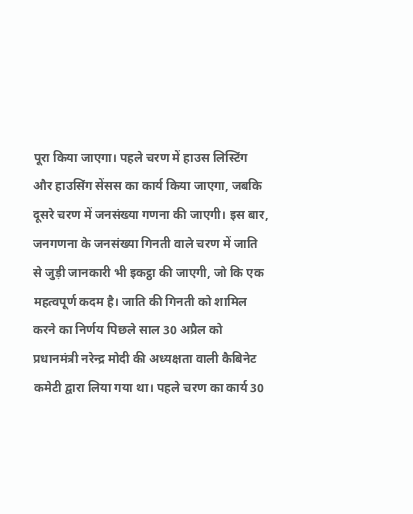पूरा किया जाएगा। पहले चरण में हाउस लिस्टिंग और हाउसिंग सेंसस का कार्य किया जाएगा, जबकि दूसरे चरण में जनसंख्या गणना की जाएगी। इस बार, जनगणना के जनसंख्या गिनती वाले चरण में जाति से जुड़ी जानकारी भी इकट्ठा की जाएगी, जो कि एक महत्वपूर्ण कदम है। जाति की गिनती को शामिल करने का निर्णय पिछले साल 30 अप्रैल को प्रधानमंत्री नरेन्द्र मोदी की अध्यक्षता वाली कैबिनेट कमेटी द्वारा लिया गया था। पहले चरण का कार्य 30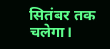सितंबर तक चलेगा।